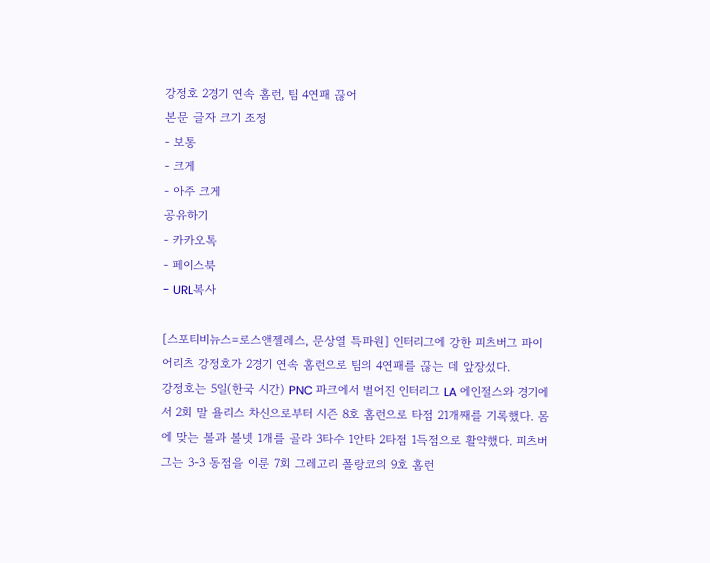강정호 2경기 연속 홈런, 팀 4연패 끊어
본문 글자 크기 조정
- 보통
- 크게
- 아주 크게
공유하기
- 카카오톡
- 페이스북
- URL복사

[스포티비뉴스=로스앤젤레스, 문상열 특파원] 인터리그에 강한 피츠버그 파이어리츠 강정호가 2경기 연속 홈런으로 팀의 4연패를 끊는 데 앞장섰다.
강정호는 5일(한국 시간) PNC 파크에서 벌어진 인터리그 LA 에인절스와 경기에서 2회 말 욜리스 차신으로부터 시즌 8호 홈런으로 타점 21개째를 기록했다. 몸에 맞는 볼과 볼넷 1개를 골라 3타수 1안타 2타점 1득점으로 활약했다. 피츠버그는 3-3 동점을 이룬 7회 그레고리 폴랑코의 9호 홈런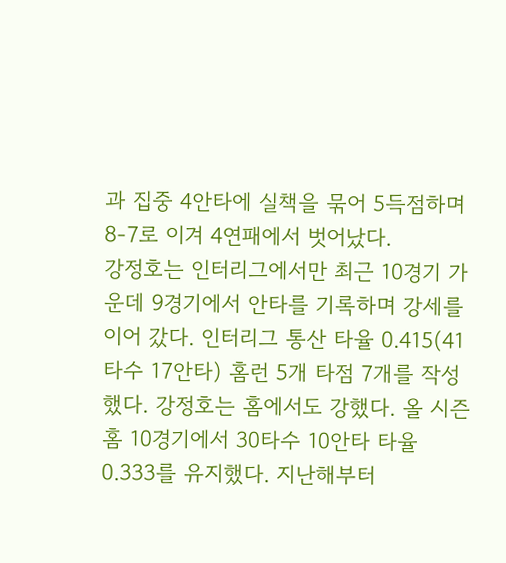과 집중 4안타에 실책을 묶어 5득점하며 8-7로 이겨 4연패에서 벗어났다.
강정호는 인터리그에서만 최근 10경기 가운데 9경기에서 안타를 기록하며 강세를 이어 갔다. 인터리그 통산 타율 0.415(41타수 17안타) 홈런 5개 타점 7개를 작성했다. 강정호는 홈에서도 강했다. 올 시즌 홈 10경기에서 30타수 10안타 타율 0.333를 유지했다. 지난해부터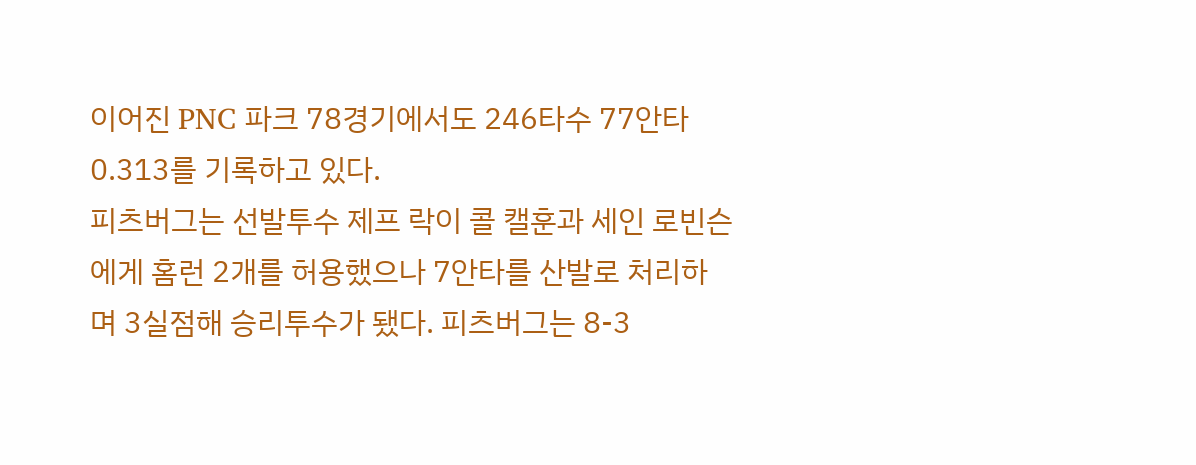이어진 PNC 파크 78경기에서도 246타수 77안타 0.313를 기록하고 있다.
피츠버그는 선발투수 제프 락이 콜 캘훈과 세인 로빈슨에게 홈런 2개를 허용했으나 7안타를 산발로 처리하며 3실점해 승리투수가 됐다. 피츠버그는 8-3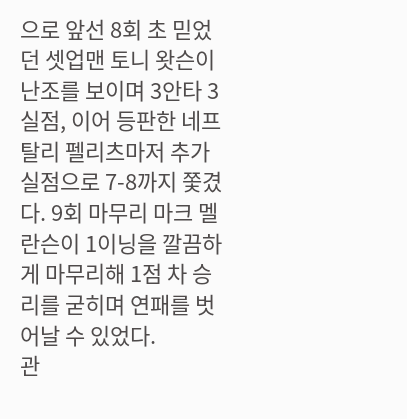으로 앞선 8회 초 믿었던 셋업맨 토니 왓슨이 난조를 보이며 3안타 3실점, 이어 등판한 네프탈리 펠리츠마저 추가 실점으로 7-8까지 쫓겼다. 9회 마무리 마크 멜란슨이 1이닝을 깔끔하게 마무리해 1점 차 승리를 굳히며 연패를 벗어날 수 있었다.
관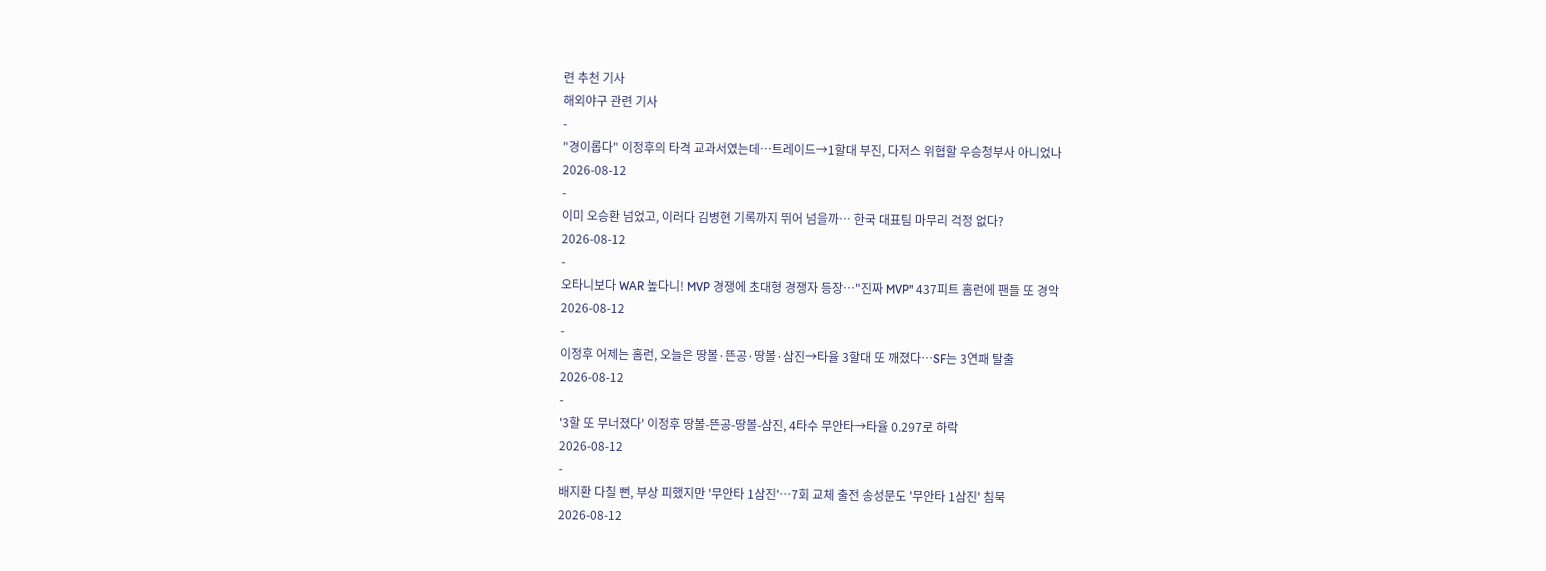련 추천 기사
해외야구 관련 기사
-
"경이롭다" 이정후의 타격 교과서였는데…트레이드→1할대 부진, 다저스 위협할 우승청부사 아니었나
2026-08-12
-
이미 오승환 넘었고, 이러다 김병현 기록까지 뛰어 넘을까… 한국 대표팀 마무리 걱정 없다?
2026-08-12
-
오타니보다 WAR 높다니! MVP 경쟁에 초대형 경쟁자 등장…"진짜 MVP" 437피트 홈런에 팬들 또 경악
2026-08-12
-
이정후 어제는 홈런, 오늘은 땅볼·뜬공·땅볼·삼진→타율 3할대 또 깨졌다…SF는 3연패 탈출
2026-08-12
-
'3할 또 무너졌다' 이정후 땅볼-뜬공-땅볼-삼진, 4타수 무안타→타율 0.297로 하락
2026-08-12
-
배지환 다칠 뻔, 부상 피했지만 '무안타 1삼진'…7회 교체 출전 송성문도 '무안타 1삼진' 침묵
2026-08-12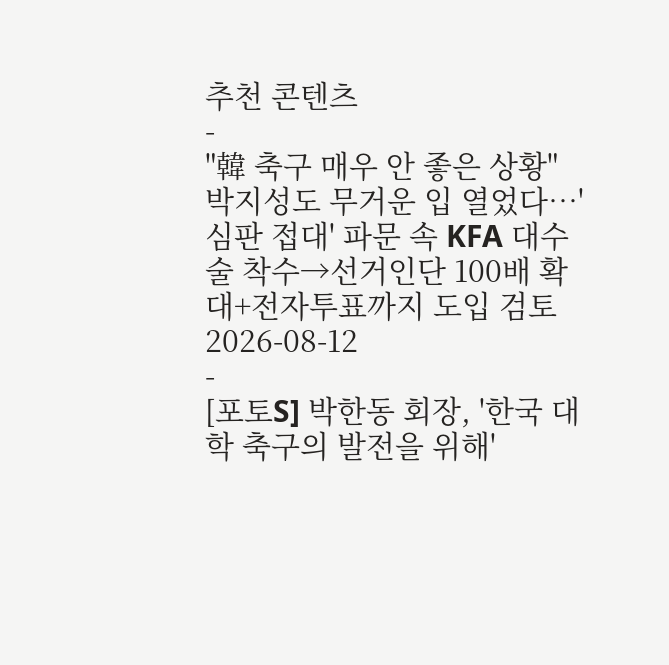추천 콘텐츠
-
"韓 축구 매우 안 좋은 상황" 박지성도 무거운 입 열었다…'심판 접대' 파문 속 KFA 대수술 착수→선거인단 100배 확대+전자투표까지 도입 검토
2026-08-12
-
[포토S] 박한동 회장, '한국 대학 축구의 발전을 위해'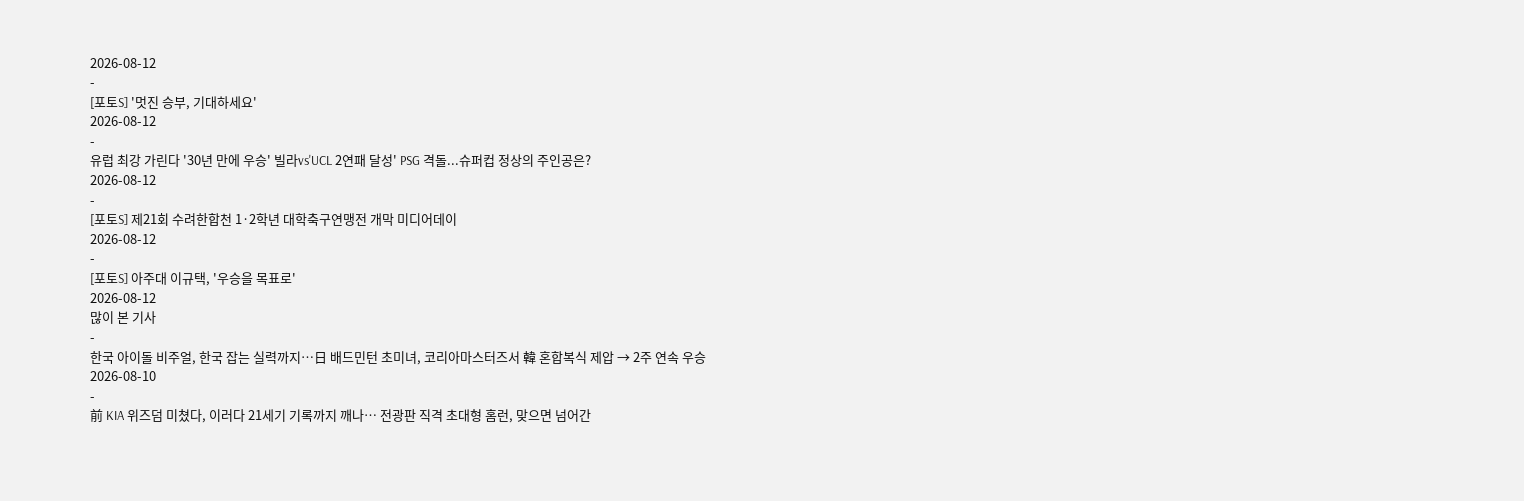2026-08-12
-
[포토S] '멋진 승부, 기대하세요'
2026-08-12
-
유럽 최강 가린다 '30년 만에 우승' 빌라vs'UCL 2연패 달성' PSG 격돌...슈퍼컵 정상의 주인공은?
2026-08-12
-
[포토S] 제21회 수려한합천 1·2학년 대학축구연맹전 개막 미디어데이
2026-08-12
-
[포토S] 아주대 이규택, '우승을 목표로'
2026-08-12
많이 본 기사
-
한국 아이돌 비주얼, 한국 잡는 실력까지…日 배드민턴 초미녀, 코리아마스터즈서 韓 혼합복식 제압 → 2주 연속 우승
2026-08-10
-
前 KIA 위즈덤 미쳤다, 이러다 21세기 기록까지 깨나… 전광판 직격 초대형 홈런, 맞으면 넘어간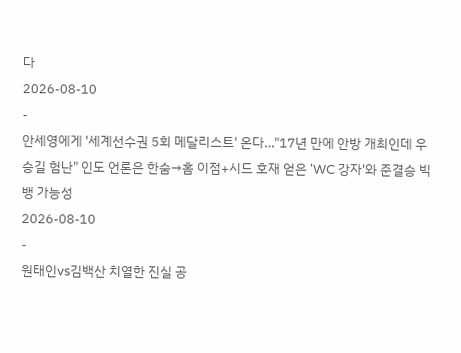다
2026-08-10
-
안세영에게 '세계선수권 5회 메달리스트' 온다…"17년 만에 안방 개최인데 우승길 험난" 인도 언론은 한숨→홈 이점+시드 호재 얻은 'WC 강자'와 준결승 빅뱅 가능성
2026-08-10
-
원태인vs김백산 치열한 진실 공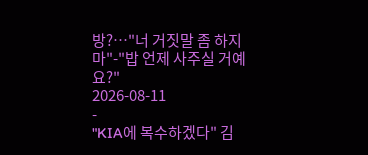방?…"너 거짓말 좀 하지 마"-"밥 언제 사주실 거예요?"
2026-08-11
-
"KIA에 복수하겠다" 김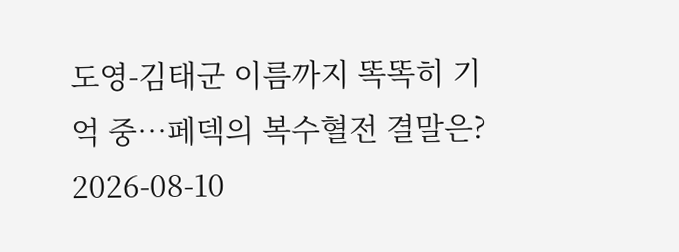도영-김태군 이름까지 똑똑히 기억 중…페덱의 복수혈전 결말은?
2026-08-10